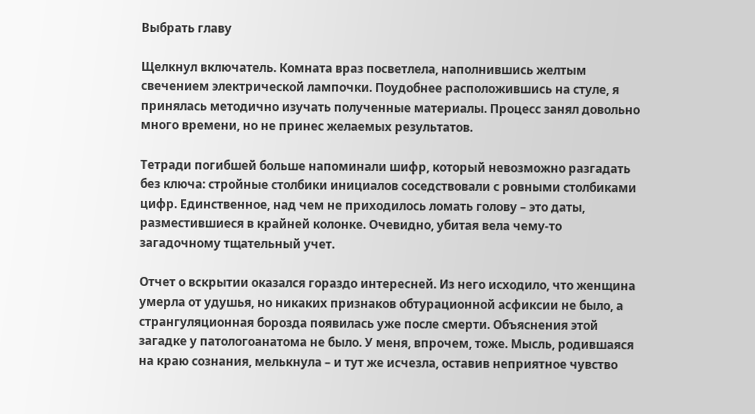Выбрать главу

Щелкнул включатель. Комната враз посветлела, наполнившись желтым свечением электрической лампочки. Поудобнее расположившись на стуле, я принялась методично изучать полученные материалы. Процесс занял довольно много времени, но не принес желаемых результатов.

Тетради погибшей больше напоминали шифр, который невозможно разгадать без ключа: стройные столбики инициалов соседствовали с ровными столбиками цифр. Единственное, над чем не приходилось ломать голову – это даты, разместившиеся в крайней колонке. Очевидно, убитая вела чему-то загадочному тщательный учет.

Отчет о вскрытии оказался гораздо интересней. Из него исходило, что женщина умерла от удушья, но никаких признаков обтурационной асфиксии не было, а странгуляционная борозда появилась уже после смерти. Объяснения этой загадке у патологоанатома не было. У меня, впрочем, тоже. Мысль, родившаяся на краю сознания, мелькнула – и тут же исчезла, оставив неприятное чувство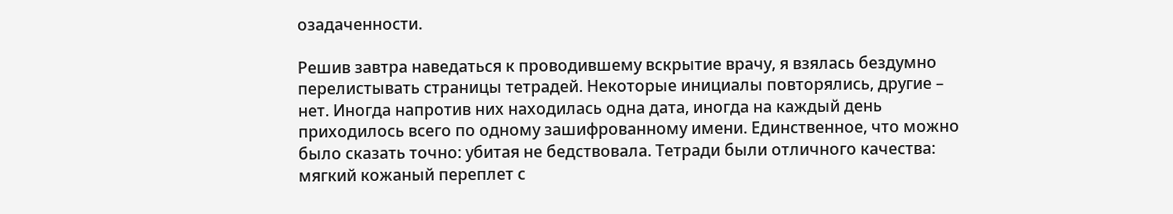озадаченности.

Решив завтра наведаться к проводившему вскрытие врачу, я взялась бездумно перелистывать страницы тетрадей. Некоторые инициалы повторялись, другие – нет. Иногда напротив них находилась одна дата, иногда на каждый день приходилось всего по одному зашифрованному имени. Единственное, что можно было сказать точно: убитая не бедствовала. Тетради были отличного качества: мягкий кожаный переплет с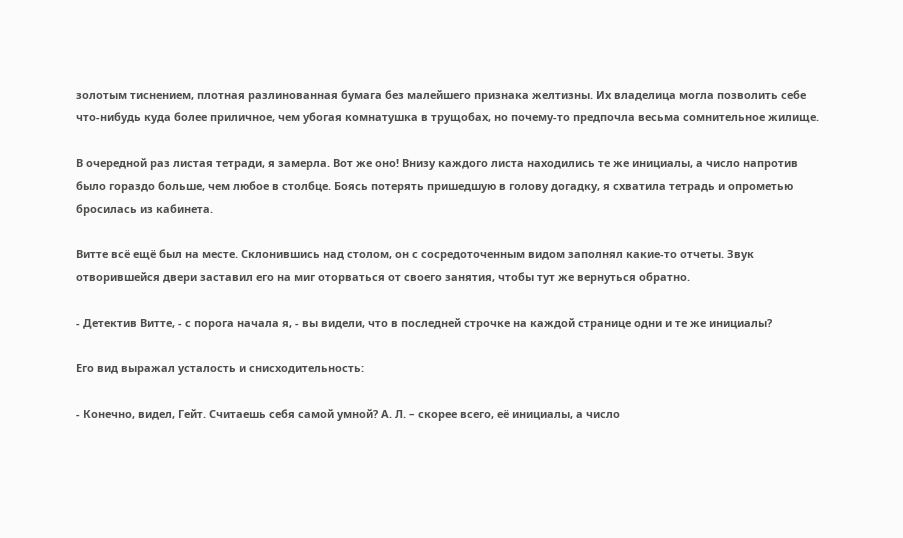золотым тиснением, плотная разлинованная бумага без малейшего признака желтизны. Их владелица могла позволить себе что-нибудь куда более приличное, чем убогая комнатушка в трущобах, но почему-то предпочла весьма сомнительное жилище.

В очередной раз листая тетради, я замерла. Вот же оно! Внизу каждого листа находились те же инициалы, а число напротив было гораздо больше, чем любое в столбце. Боясь потерять пришедшую в голову догадку, я схватила тетрадь и опрометью бросилась из кабинета.

Витте всё ещё был на месте. Склонившись над столом, он с сосредоточенным видом заполнял какие-то отчеты. Звук отворившейся двери заставил его на миг оторваться от своего занятия, чтобы тут же вернуться обратно.

- Детектив Витте, - с порога начала я, - вы видели, что в последней строчке на каждой странице одни и те же инициалы?

Его вид выражал усталость и снисходительность:

- Конечно, видел, Гейт. Считаешь себя самой умной? А. Л. – скорее всего, её инициалы, а число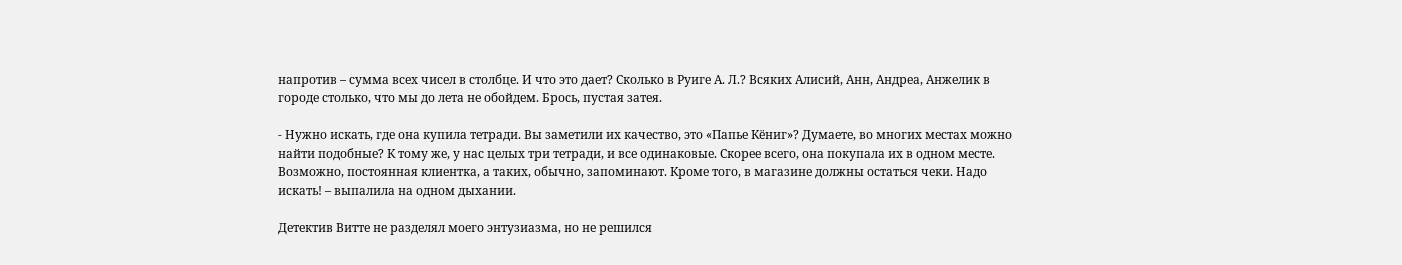напротив – сумма всех чисел в столбце. И что это дает? Сколько в Руиге А. Л.? Всяких Алисий, Анн, Андреа, Анжелик в городе столько, что мы до лета не обойдем. Брось, пустая затея.

- Нужно искать, где она купила тетради. Вы заметили их качество, это «Папье Кёниг»? Думаете, во многих местах можно найти подобные? К тому же, у нас целых три тетради, и все одинаковые. Скорее всего, она покупала их в одном месте. Возможно, постоянная клиентка, а таких, обычно, запоминают. Кроме того, в магазине должны остаться чеки. Надо искать! – выпалила на одном дыхании.

Детектив Витте не разделял моего энтузиазма, но не решился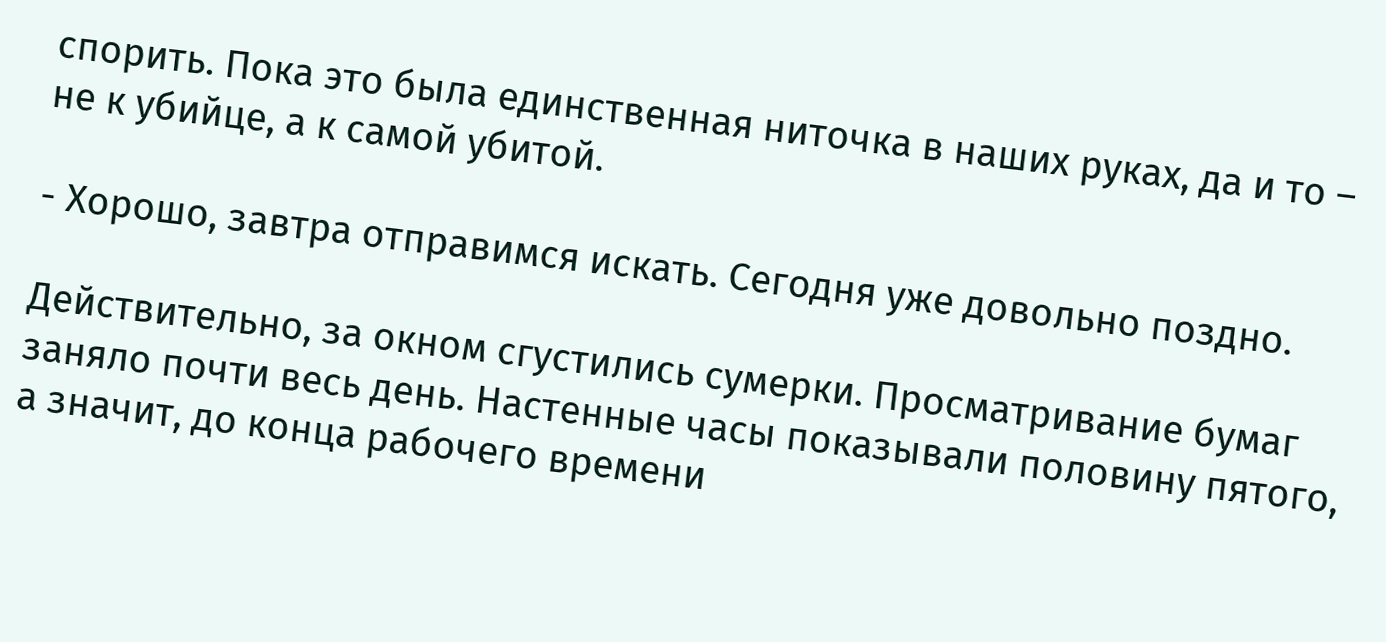спорить. Пока это была единственная ниточка в наших руках, да и то – не к убийце, а к самой убитой.

- Хорошо, завтра отправимся искать. Сегодня уже довольно поздно.

Действительно, за окном сгустились сумерки. Просматривание бумаг заняло почти весь день. Настенные часы показывали половину пятого, а значит, до конца рабочего времени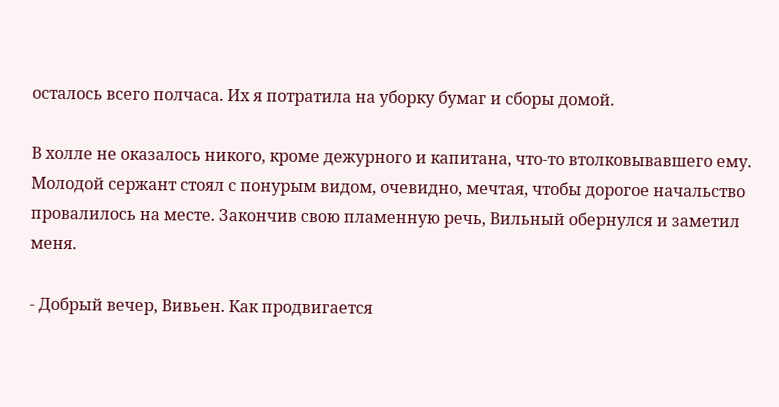осталось всего полчаса. Их я потратила на уборку бумаг и сборы домой.

В холле не оказалось никого, кроме дежурного и капитана, что-то втолковывавшего ему. Молодой сержант стоял с понурым видом, очевидно, мечтая, чтобы дорогое начальство провалилось на месте. Закончив свою пламенную речь, Вильный обернулся и заметил меня.

- Добрый вечер, Вивьен. Как продвигается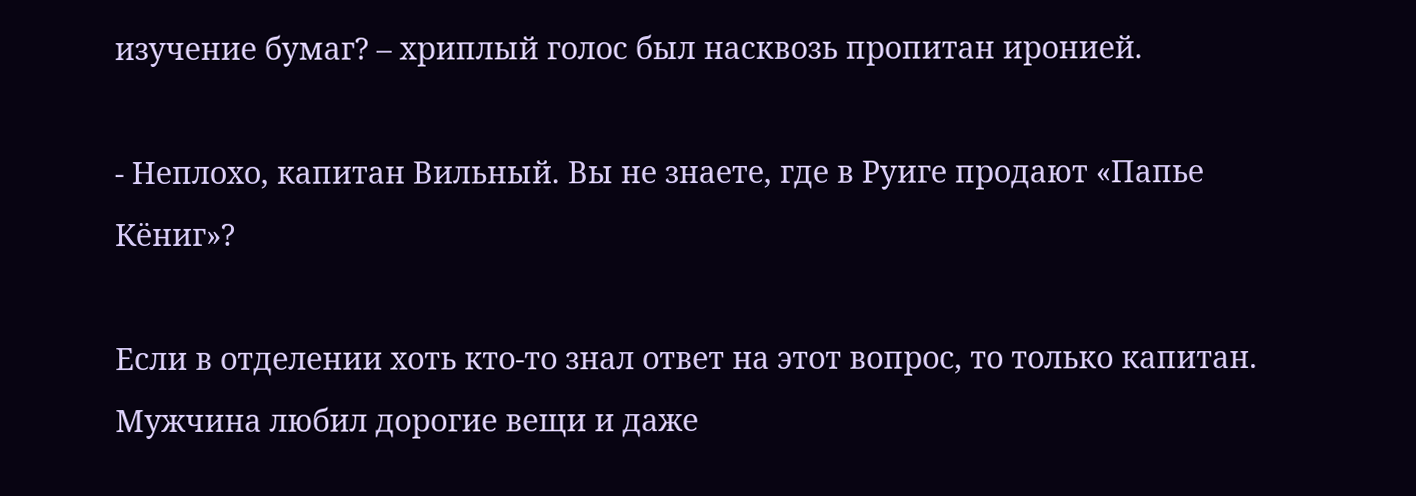изучение бумаг? – хриплый голос был насквозь пропитан иронией.

- Неплохо, капитан Вильный. Вы не знаете, где в Руиге продают «Папье Кёниг»?

Если в отделении хоть кто-то знал ответ на этот вопрос, то только капитан. Мужчина любил дорогие вещи и даже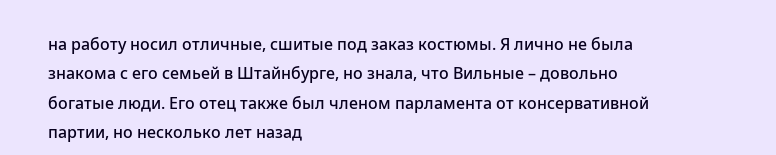на работу носил отличные, сшитые под заказ костюмы. Я лично не была знакома с его семьей в Штайнбурге, но знала, что Вильные – довольно богатые люди. Его отец также был членом парламента от консервативной партии, но несколько лет назад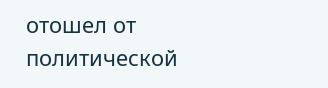отошел от политической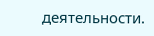деятельности.